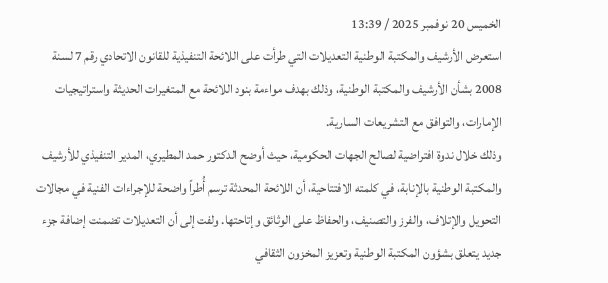الخميس 20 نوفمبر 2025 / 13:39
استعرض الأرشيف والمكتبة الوطنية التعديلات التي طرأت على اللائحة التنفيذية للقانون الاتحادي رقم 7 لسنة 2008 بشأن الأرشيف والمكتبة الوطنية، وذلك بهدف مواءمة بنود اللائحة مع المتغيرات الحديثة واستراتيجيات الإمارات، والتوافق مع التشريعات السارية.
وذلك خلال ندوة افتراضية لصالح الجهات الحكومية، حيث أوضح الدكتور حمد المطيري، المدير التنفيذي للأرشيف والمكتبة الوطنية بالإنابة، في كلمته الافتتاحية، أن اللائحة المحدثة ترسم أُطراً واضحة للإجراءات الفنية في مجالات التحويل والإتلاف، والفرز والتصنيف، والحفاظ على الوثائق وإتاحتها. ولفت إلى أن التعديلات تضمنت إضافة جزء جديد يتعلق بشؤون المكتبة الوطنية وتعزيز المخزون الثقافي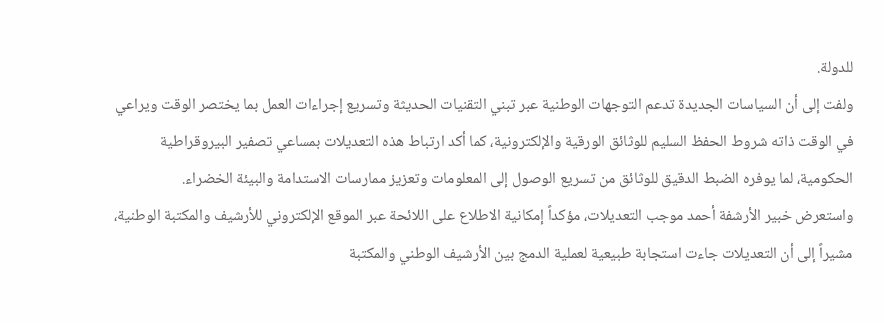للدولة.
ولفت إلى أن السياسات الجديدة تدعم التوجهات الوطنية عبر تبني التقنيات الحديثة وتسريع إجراءات العمل بما يختصر الوقت ويراعي في الوقت ذاته شروط الحفظ السليم للوثائق الورقية والإلكترونية، كما أكد ارتباط هذه التعديلات بمساعي تصفير البيروقراطية الحكومية، لما يوفره الضبط الدقيق للوثائق من تسريع الوصول إلى المعلومات وتعزيز ممارسات الاستدامة والبيئة الخضراء.
واستعرض خبير الأرشفة أحمد موجب التعديلات، مؤكداً إمكانية الاطلاع على اللائحة عبر الموقع الإلكتروني للأرشيف والمكتبة الوطنية، مشيراً إلى أن التعديلات جاءت استجابة طبيعية لعملية الدمج بين الأرشيف الوطني والمكتبة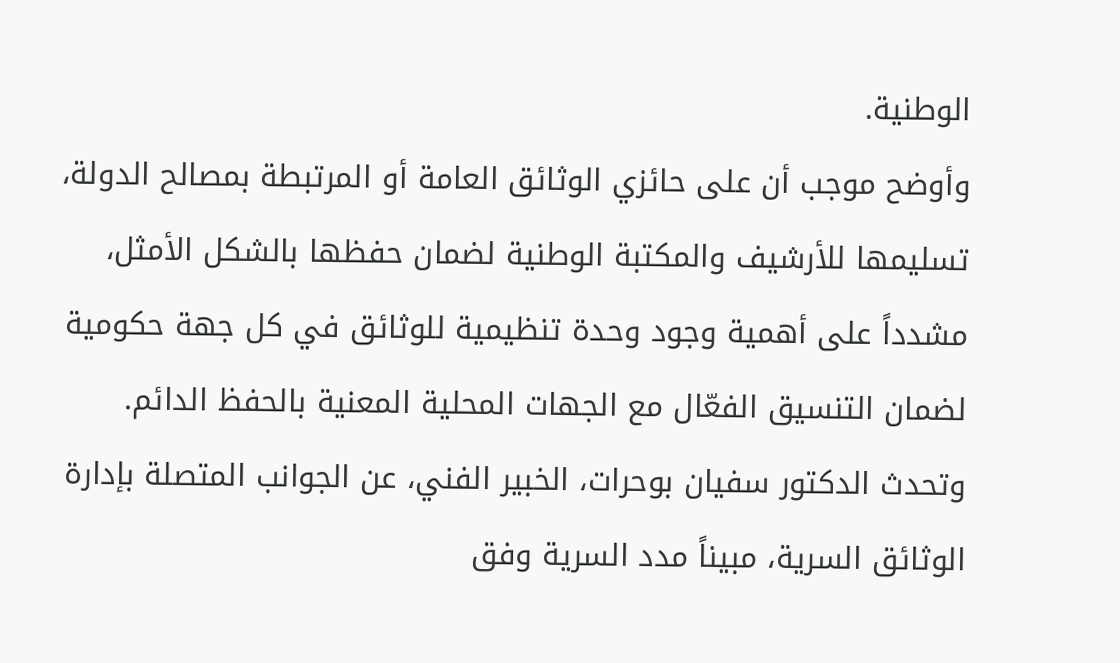الوطنية.
وأوضح موجب أن على حائزي الوثائق العامة أو المرتبطة بمصالح الدولة، تسليمها للأرشيف والمكتبة الوطنية لضمان حفظها بالشكل الأمثل، مشدداً على أهمية وجود وحدة تنظيمية للوثائق في كل جهة حكومية لضمان التنسيق الفعّال مع الجهات المحلية المعنية بالحفظ الدائم.
وتحدث الدكتور سفيان بوحرات، الخبير الفني، عن الجوانب المتصلة بإدارة الوثائق السرية، مبيناً مدد السرية وفق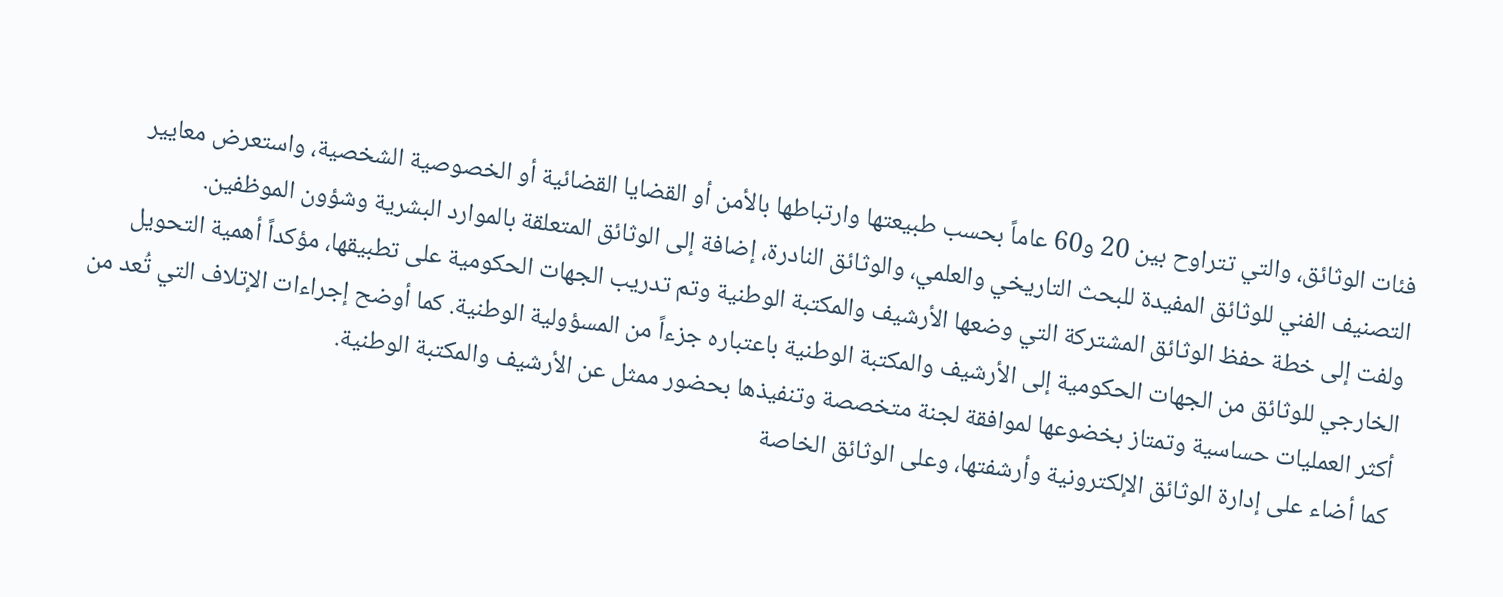فئات الوثائق، والتي تتراوح بين 20 و60 عاماً بحسب طبيعتها وارتباطها بالأمن أو القضايا القضائية أو الخصوصية الشخصية، واستعرض معايير التصنيف الفني للوثائق المفيدة للبحث التاريخي والعلمي، والوثائق النادرة، إضافة إلى الوثائق المتعلقة بالموارد البشرية وشؤون الموظفين.
ولفت إلى خطة حفظ الوثائق المشتركة التي وضعها الأرشيف والمكتبة الوطنية وتم تدريب الجهات الحكومية على تطبيقها، مؤكداً أهمية التحويل الخارجي للوثائق من الجهات الحكومية إلى الأرشيف والمكتبة الوطنية باعتباره جزءاً من المسؤولية الوطنية. كما أوضح إجراءات الإتلاف التي تُعد من أكثر العمليات حساسية وتمتاز بخضوعها لموافقة لجنة متخصصة وتنفيذها بحضور ممثل عن الأرشيف والمكتبة الوطنية.
كما أضاء على إدارة الوثائق الإلكترونية وأرشفتها، وعلى الوثائق الخاصة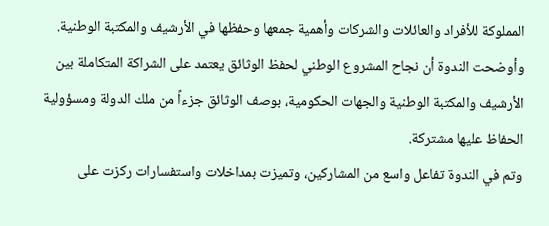المملوكة للأفراد والعائلات والشركات وأهمية جمعها وحفظها في الأرشيف والمكتبة الوطنية.
وأوضحت الندوة أن نجاح المشروع الوطني لحفظ الوثائق يعتمد على الشراكة المتكاملة بين الأرشيف والمكتبة الوطنية والجهات الحكومية، بوصف الوثائق جزءاً من ملك الدولة ومسؤولية الحفاظ عليها مشتركة.
وتم في الندوة تفاعل واسع من المشاركين، وتميزت بمداخلات واستفسارات ركزت على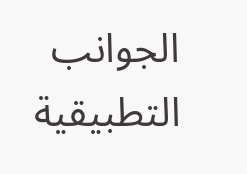الجوانب التطبيقية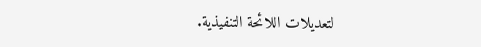لتعديلات اللائحة التنفيذية.